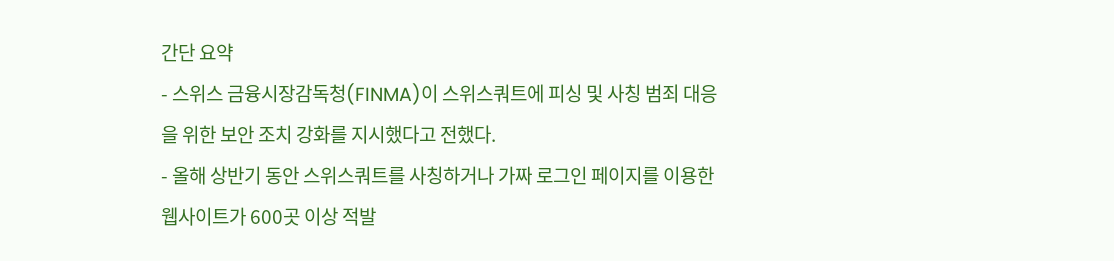간단 요약
- 스위스 금융시장감독청(FINMA)이 스위스쿼트에 피싱 및 사칭 범죄 대응을 위한 보안 조치 강화를 지시했다고 전했다.
- 올해 상반기 동안 스위스쿼트를 사칭하거나 가짜 로그인 페이지를 이용한 웹사이트가 600곳 이상 적발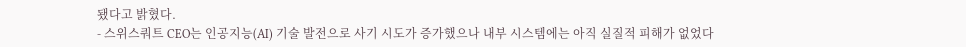됐다고 밝혔다.
- 스위스쿼트 CEO는 인공지능(AI) 기술 발전으로 사기 시도가 증가했으나 내부 시스템에는 아직 실질적 피해가 없었다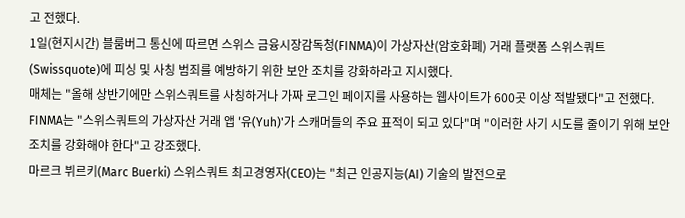고 전했다.
1일(현지시간) 블룸버그 통신에 따르면 스위스 금융시장감독청(FINMA)이 가상자산(암호화폐) 거래 플랫폼 스위스쿼트(Swissquote)에 피싱 및 사칭 범죄를 예방하기 위한 보안 조치를 강화하라고 지시했다.
매체는 "올해 상반기에만 스위스쿼트를 사칭하거나 가짜 로그인 페이지를 사용하는 웹사이트가 600곳 이상 적발됐다"고 전했다.
FINMA는 "스위스쿼트의 가상자산 거래 앱 '유(Yuh)'가 스캐머들의 주요 표적이 되고 있다"며 "이러한 사기 시도를 줄이기 위해 보안 조치를 강화해야 한다"고 강조했다.
마르크 뷔르키(Marc Buerki) 스위스쿼트 최고경영자(CEO)는 "최근 인공지능(AI) 기술의 발전으로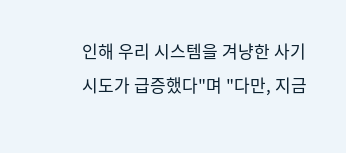인해 우리 시스템을 겨냥한 사기 시도가 급증했다"며 "다만, 지금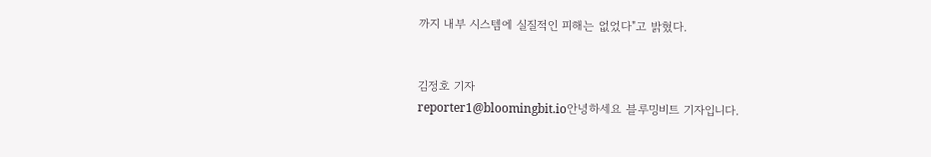까지 내부 시스템에 실질적인 피해는 없었다"고 밝혔다.


김정호 기자
reporter1@bloomingbit.io안녕하세요 블루밍비트 기자입니다.